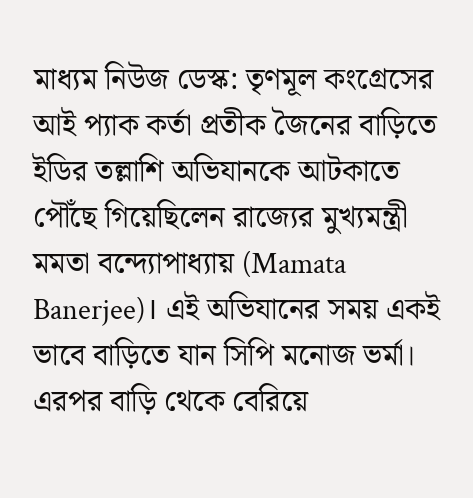মাধ্যম নিউজ ডেস্ক: তৃণমূল কংগ্রেসের আই প্যাক কর্তা প্রতীক জৈনের বাড়িতে ইডির তল্লাশি অভিযানকে আটকাতে পৌঁছে গিয়েছিলেন রাজ্যের মুখ্যমন্ত্রী মমতা বন্দ্যোপাধ্যায় (Mamata Banerjee)। এই অভিযানের সময় একই ভাবে বাড়িতে যান সিপি মনোজ ভর্মা। এরপর বাড়ি থেকে বেরিয়ে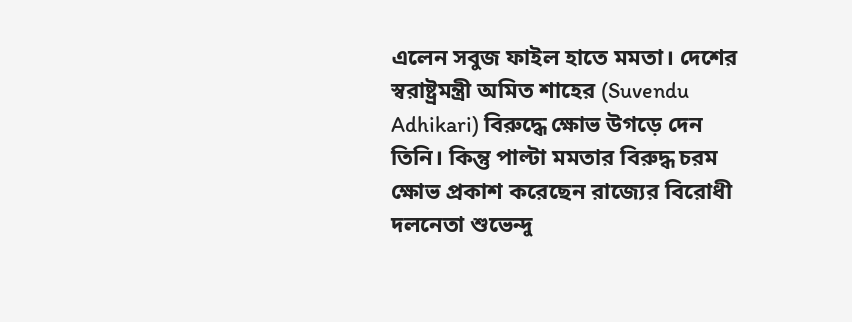এলেন সবুজ ফাইল হাতে মমতা। দেশের স্বরাষ্ট্রমন্ত্রী অমিত শাহের (Suvendu Adhikari) বিরুদ্ধে ক্ষোভ উগড়ে দেন তিনি। কিন্তু পাল্টা মমতার বিরুদ্ধ চরম ক্ষোভ প্রকাশ করেছেন রাজ্যের বিরোধী দলনেতা শুভেন্দু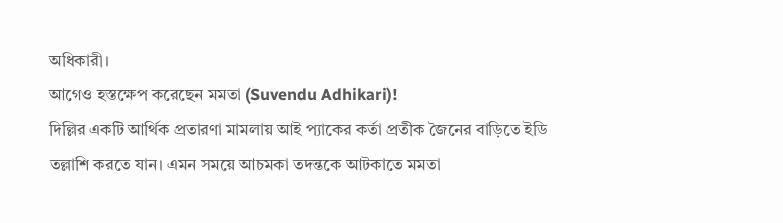অধিকারী।
আগেও হস্তক্ষেপ করেছেন মমতা (Suvendu Adhikari)!
দিল্লির একটি আর্থিক প্রতারণা মামলায় আই প্যাকের কর্তা প্রতীক জৈনের বাড়িতে ইডি তল্লাশি করতে যান। এমন সময়ে আচমকা তদন্তকে আটকাতে মমতা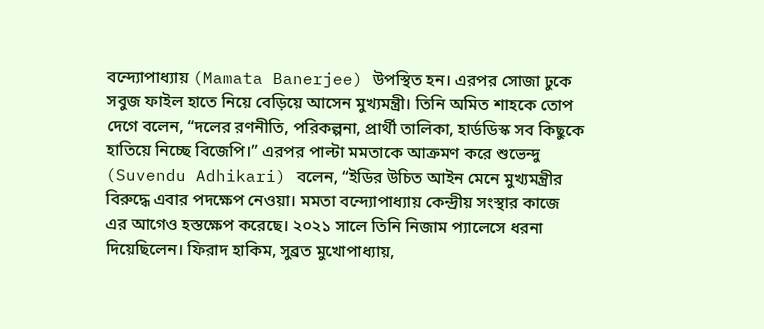বন্দ্যোপাধ্যায় (Mamata Banerjee) উপস্থিত হন। এরপর সোজা ঢুকে সবুজ ফাইল হাতে নিয়ে বেড়িয়ে আসেন মুখ্যমন্ত্রী। তিনি অমিত শাহকে তোপ দেগে বলেন, “দলের রণনীতি, পরিকল্পনা, প্রার্থী তালিকা, হার্ডডিস্ক সব কিছুকে হাতিয়ে নিচ্ছে বিজেপি।” এরপর পাল্টা মমতাকে আক্রমণ করে শুভেন্দু (Suvendu Adhikari) বলেন, “ইডির উচিত আইন মেনে মুখ্যমন্ত্রীর বিরুদ্ধে এবার পদক্ষেপ নেওয়া। মমতা বন্দ্যোপাধ্যায় কেন্দ্রীয় সংস্থার কাজে এর আগেও হস্তক্ষেপ করেছে। ২০২১ সালে তিনি নিজাম প্যালেসে ধরনা দিয়েছিলেন। ফিরাদ হাকিম, সুব্রত মুখোপাধ্যায়,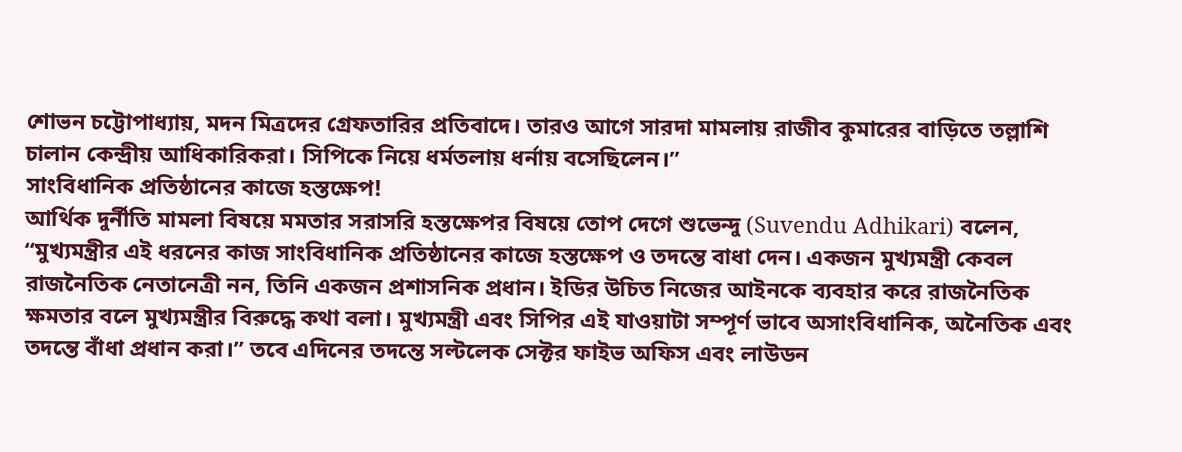শোভন চট্টোপাধ্যায়, মদন মিত্রদের গ্রেফতারির প্রতিবাদে। তারও আগে সারদা মামলায় রাজীব কুমারের বাড়িতে তল্লাশি চালান কেন্দ্রীয় আধিকারিকরা। সিপিকে নিয়ে ধর্মতলায় ধর্নায় বসেছিলেন।”
সাংবিধানিক প্রতিষ্ঠানের কাজে হস্তক্ষেপ!
আর্থিক দুর্নীতি মামলা বিষয়ে মমতার সরাসরি হস্তক্ষেপর বিষয়ে তোপ দেগে শুভেন্দু (Suvendu Adhikari) বলেন, “মুখ্যমন্ত্রীর এই ধরনের কাজ সাংবিধানিক প্রতিষ্ঠানের কাজে হস্তক্ষেপ ও তদন্তে বাধা দেন। একজন মুখ্যমন্ত্রী কেবল রাজনৈতিক নেতানেত্রী নন, তিনি একজন প্রশাসনিক প্রধান। ইডির উচিত নিজের আইনকে ব্যবহার করে রাজনৈতিক ক্ষমতার বলে মুখ্যমন্ত্রীর বিরুদ্ধে কথা বলা। মুখ্যমন্ত্রী এবং সিপির এই যাওয়াটা সম্পূর্ণ ভাবে অসাংবিধানিক, অনৈতিক এবং তদন্তে বাঁধা প্রধান করা।” তবে এদিনের তদন্তে সল্টলেক সেক্টর ফাইভ অফিস এবং লাউডন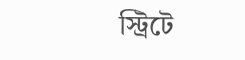স্ট্রিটে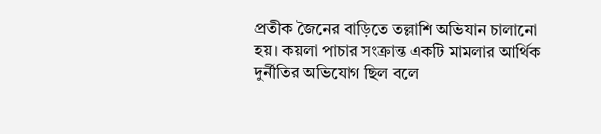প্রতীক জৈনের বাড়িতে তল্লাশি অভিযান চালানো হয়। কয়লা পাচার সংক্রান্ত একটি মামলার আর্থিক দুর্নীতির অভিযোগ ছিল বলে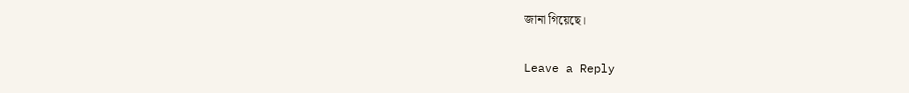জানা গিয়েছে।

Leave a Reply